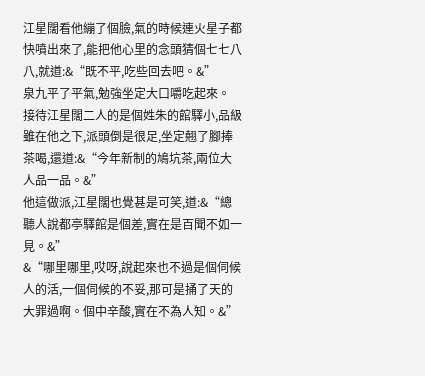江星闊看他繃了個臉,氣的時候連火星子都快噴出來了,能把他心里的念頭猜個七七八八,就道:&“既不平,吃些回去吧。&”
泉九平了平氣,勉強坐定大口嚼吃起來。
接待江星闊二人的是個姓朱的館驛小,品級雖在他之下,派頭倒是很足,坐定翹了腳捧茶喝,還道:&“今年新制的鳩坑茶,兩位大人品一品。&”
他這做派,江星闊也覺甚是可笑,道:&“總聽人說都亭驛館是個差,實在是百聞不如一見。&”
&“哪里哪里,哎呀,說起來也不過是個伺候人的活,一個伺候的不妥,那可是捅了天的大罪過啊。個中辛酸,實在不為人知。&”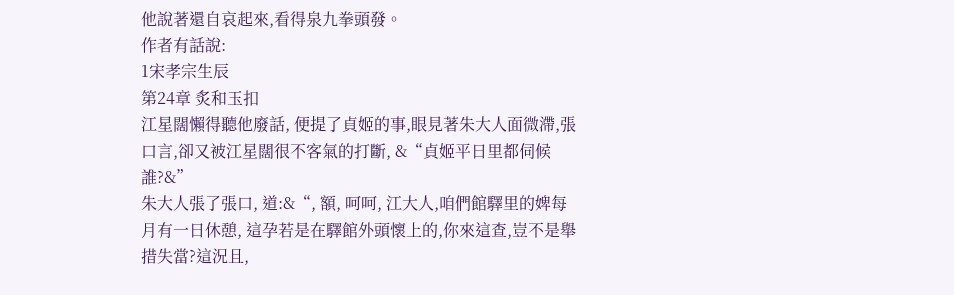他說著還自哀起來,看得泉九拳頭發。
作者有話說:
1宋孝宗生辰
第24章 炙和玉扣
江星闊懶得聽他廢話, 便提了貞姬的事,眼見著朱大人面微滯,張口言,卻又被江星闊很不客氣的打斷, &“貞姬平日里都伺候誰?&”
朱大人張了張口, 道:&“, 額, 呵呵, 江大人,咱們館驛里的婢每月有一日休憩, 這孕若是在驛館外頭懷上的,你來這查,豈不是舉措失當?這況且,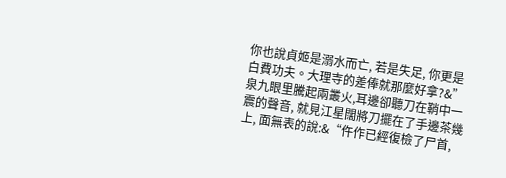你也說貞姬是溺水而亡, 若是失足, 你更是白費功夫。大理寺的差俸就那麼好拿?&”
泉九眼里騰起兩叢火,耳邊卻聽刀在鞘中一震的聲音, 就見江星闊將刀擺在了手邊茶幾上, 面無表的說:&“仵作已經復檢了尸首,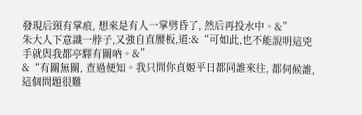發現后頸有掌痕, 想來是有人一掌劈昏了, 然后再投水中。&”
朱大人下意識一脖子,又強自直腰板,道:&“可如此,也不能說明這兇手就與我都亭驛有關吶。&”
&“有關無關, 查過便知。我只問你貞姬平日都同誰來往, 都伺候誰, 這個問題很難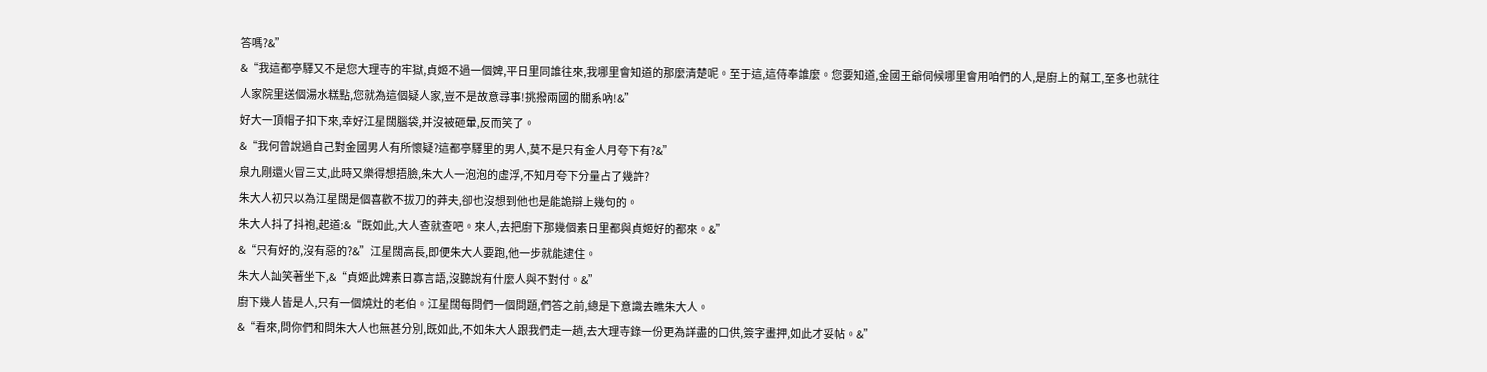答嗎?&”
&“我這都亭驛又不是您大理寺的牢獄,貞姬不過一個婢,平日里同誰往來,我哪里會知道的那麼清楚呢。至于這,這侍奉誰麼。您要知道,金國王爺伺候哪里會用咱們的人,是廚上的幫工,至多也就往人家院里送個湯水糕點,您就為這個疑人家,豈不是故意尋事!挑撥兩國的關系吶!&”
好大一頂帽子扣下來,幸好江星闊腦袋,并沒被砸暈,反而笑了。
&“我何曾說過自己對金國男人有所懷疑?這都亭驛里的男人,莫不是只有金人月夸下有?&”
泉九剛還火冒三丈,此時又樂得想捂臉,朱大人一泡泡的虛浮,不知月夸下分量占了幾許?
朱大人初只以為江星闊是個喜歡不拔刀的莽夫,卻也沒想到他也是能詭辯上幾句的。
朱大人抖了抖袍,起道:&“既如此,大人查就查吧。來人,去把廚下那幾個素日里都與貞姬好的都來。&”
&“只有好的,沒有惡的?&”江星闊高長,即便朱大人要跑,他一步就能逮住。
朱大人訕笑著坐下,&“貞姬此婢素日寡言語,沒聽說有什麼人與不對付。&”
廚下幾人皆是人,只有一個燒灶的老伯。江星闊每問們一個問題,們答之前,總是下意識去瞧朱大人。
&“看來,問你們和問朱大人也無甚分別,既如此,不如朱大人跟我們走一趟,去大理寺錄一份更為詳盡的口供,簽字畫押,如此才妥帖。&”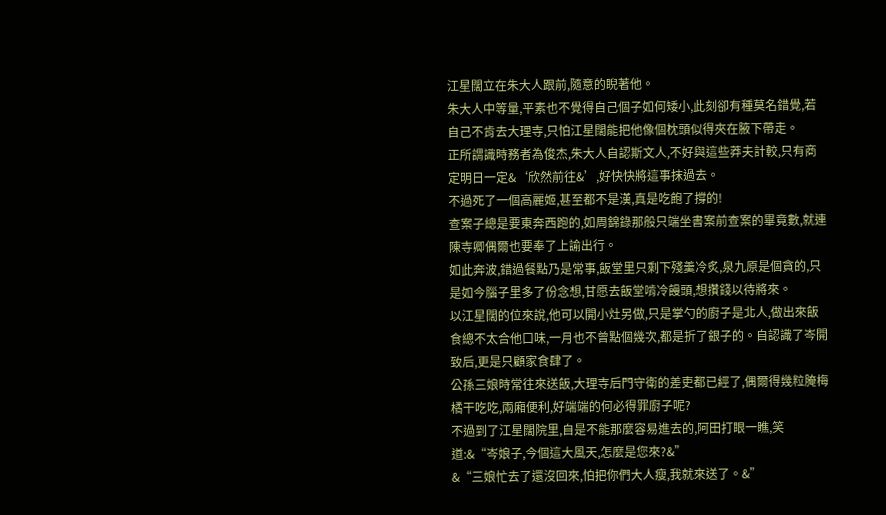江星闊立在朱大人跟前,隨意的睨著他。
朱大人中等量,平素也不覺得自己個子如何矮小,此刻卻有種莫名錯覺,若自己不肯去大理寺,只怕江星闊能把他像個枕頭似得夾在腋下帶走。
正所謂識時務者為俊杰,朱大人自認斯文人,不好與這些莽夫計較,只有商定明日一定&‘欣然前往&’,好快快將這事抹過去。
不過死了一個高麗姬,甚至都不是漢,真是吃飽了撐的!
查案子總是要東奔西跑的,如周錦錄那般只端坐書案前查案的畢竟數,就連陳寺卿偶爾也要奉了上諭出行。
如此奔波,錯過餐點乃是常事,飯堂里只剩下殘羹冷炙,泉九原是個貪的,只是如今腦子里多了份念想,甘愿去飯堂啃冷饅頭,想攢錢以待將來。
以江星闊的位來說,他可以開小灶另做,只是掌勺的廚子是北人,做出來飯食總不太合他口味,一月也不曾點個幾次,都是折了銀子的。自認識了岑開致后,更是只顧家食肆了。
公孫三娘時常往來送飯,大理寺后門守衛的差吏都已經了,偶爾得幾粒腌梅橘干吃吃,兩廂便利,好端端的何必得罪廚子呢?
不過到了江星闊院里,自是不能那麼容易進去的,阿田打眼一瞧,笑道:&“岑娘子,今個這大風天,怎麼是您來?&”
&“三娘忙去了還沒回來,怕把你們大人瘦,我就來送了。&”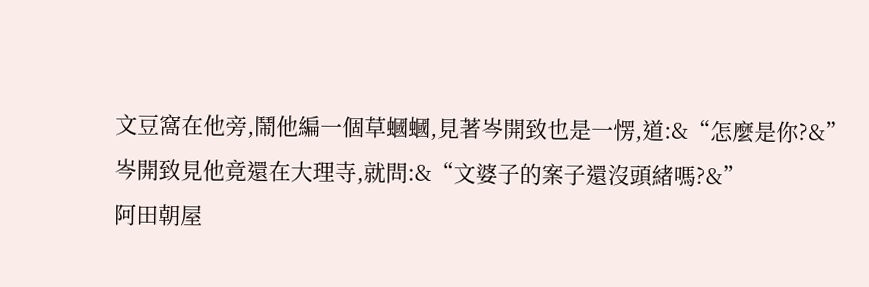文豆窩在他旁,鬧他編一個草蟈蟈,見著岑開致也是一愣,道:&“怎麼是你?&”
岑開致見他竟還在大理寺,就問:&“文婆子的案子還沒頭緒嗎?&”
阿田朝屋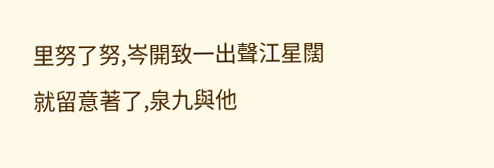里努了努,岑開致一出聲江星闊就留意著了,泉九與他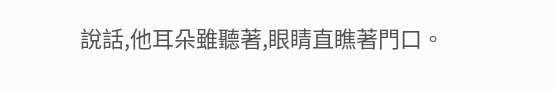說話,他耳朵雖聽著,眼睛直瞧著門口。